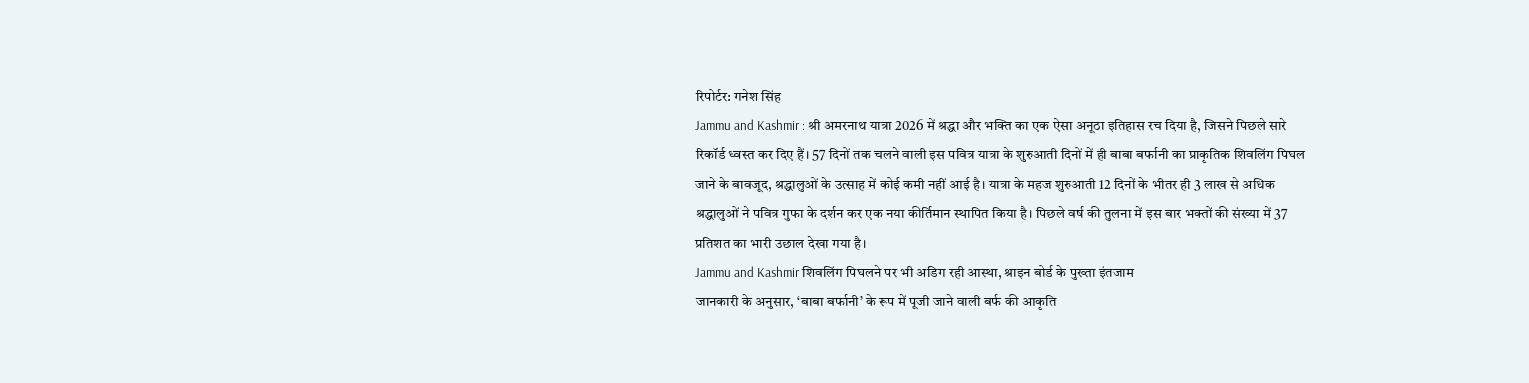रिपोर्टर: गनेश सिंह
Jammu and Kashmir : श्री अमरनाथ यात्रा 2026 में श्रद्धा और भक्ति का एक ऐसा अनूठा इतिहास रच दिया है, जिसने पिछले सारे रिकॉर्ड ध्वस्त कर दिए हैं। 57 दिनों तक चलने वाली इस पवित्र यात्रा के शुरुआती दिनों में ही बाबा बर्फानी का प्राकृतिक शिवलिंग पिघल जाने के बावजूद, श्रद्धालुओं के उत्साह में कोई कमी नहीं आई है। यात्रा के महज शुरुआती 12 दिनों के भीतर ही 3 लाख से अधिक श्रद्धालुओं ने पवित्र गुफा के दर्शन कर एक नया कीर्तिमान स्थापित किया है। पिछले वर्ष की तुलना में इस बार भक्तों की संख्या में 37 प्रतिशत का भारी उछाल देखा गया है।
Jammu and Kashmir शिवलिंग पिघलने पर भी अडिग रही आस्था, श्राइन बोर्ड के पुख्ता इंतजाम
जानकारी के अनुसार, ‘बाबा बर्फानी’ के रूप में पूजी जाने वाली बर्फ की आकृति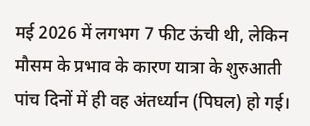मई 2026 में लगभग 7 फीट ऊंची थी, लेकिन मौसम के प्रभाव के कारण यात्रा के शुरुआती पांच दिनों में ही वह अंतर्ध्यान (पिघल) हो गई।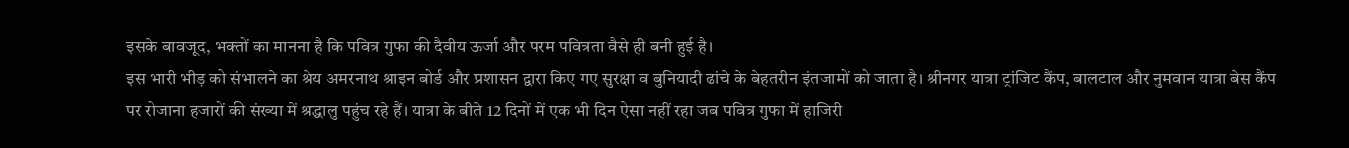इसके बावजूद, भक्तों का मानना है कि पवित्र गुफा की दैवीय ऊर्जा और परम पवित्रता वैसे ही बनी हुई है।
इस भारी भीड़ को संभालने का श्रेय अमरनाथ श्राइन बोर्ड और प्रशासन द्वारा किए गए सुरक्षा व बुनियादी ढांचे के बेहतरीन इंतजामों को जाता है। श्रीनगर यात्रा ट्रांजिट कैंप, बालटाल और नुमवान यात्रा बेस कैंप पर रोजाना हजारों की संख्या में श्रद्धालु पहुंच रहे हैं। यात्रा के बीते 12 दिनों में एक भी दिन ऐसा नहीं रहा जब पवित्र गुफा में हाजिरी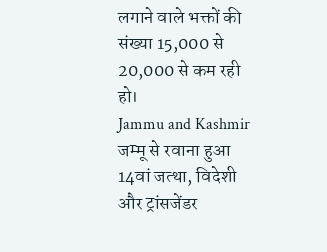लगाने वाले भक्तों की संख्या 15,000 से 20,000 से कम रही हो।
Jammu and Kashmir जम्मू से रवाना हुआ 14वां जत्था, विदेशी और ट्रांसजेंडर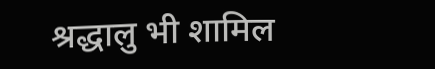श्रद्धालु भी शामिल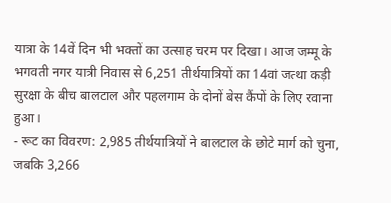यात्रा के 14वें दिन भी भक्तों का उत्साह चरम पर दिखा। आज जम्मू के भगवती नगर यात्री निवास से 6,251 तीर्थयात्रियों का 14वां जत्था कड़ी सुरक्षा के बीच बालटाल और पहलगाम के दोनों बेस कैंपों के लिए रवाना हुआ।
- रूट का विवरण: 2,985 तीर्थयात्रियों ने बालटाल के छोटे मार्ग को चुना, जबकि 3,266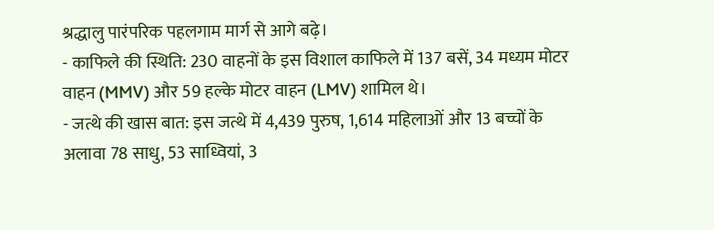श्रद्धालु पारंपरिक पहलगाम मार्ग से आगे बढ़े।
- काफिले की स्थिति: 230 वाहनों के इस विशाल काफिले में 137 बसें, 34 मध्यम मोटर वाहन (MMV) और 59 हल्के मोटर वाहन (LMV) शामिल थे।
- जत्थे की खास बात: इस जत्थे में 4,439 पुरुष, 1,614 महिलाओं और 13 बच्चों के अलावा 78 साधु, 53 साध्वियां, 3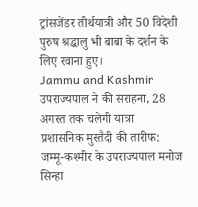ट्रांसजेंडर तीर्थयात्री और 50 विदेशी पुरुष श्रद्धालु भी बाबा के दर्शन के लिए रवाना हुए।
Jammu and Kashmir उपराज्यपाल ने की सराहना, 28 अगस्त तक चलेगी यात्रा
प्रशासनिक मुस्तैदी की तारीफ: जम्मू-कश्मीर के उपराज्यपाल मनोज सिन्हा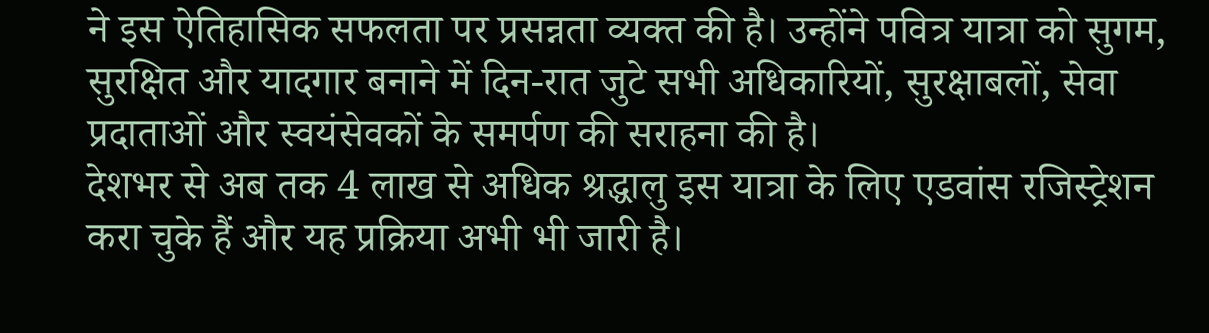ने इस ऐतिहासिक सफलता पर प्रसन्नता व्यक्त की है। उन्होंने पवित्र यात्रा को सुगम, सुरक्षित और यादगार बनाने में दिन-रात जुटे सभी अधिकारियों, सुरक्षाबलों, सेवा प्रदाताओं और स्वयंसेवकों के समर्पण की सराहना की है।
देशभर से अब तक 4 लाख से अधिक श्रद्धालु इस यात्रा के लिए एडवांस रजिस्ट्रेशन करा चुके हैं और यह प्रक्रिया अभी भी जारी है।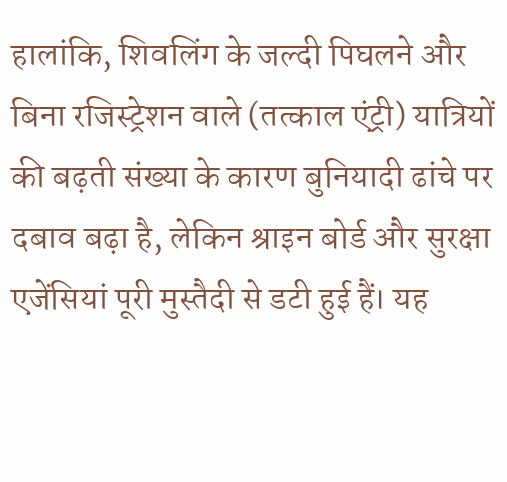हालांकि, शिवलिंग के जल्दी पिघलने और बिना रजिस्ट्रेशन वाले (तत्काल एंट्री) यात्रियों की बढ़ती संख्या के कारण बुनियादी ढांचे पर दबाव बढ़ा है, लेकिन श्राइन बोर्ड और सुरक्षा एजेंसियां पूरी मुस्तैदी से डटी हुई हैं। यह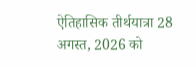ऐतिहासिक तीर्थयात्रा 28 अगस्त, 2026 को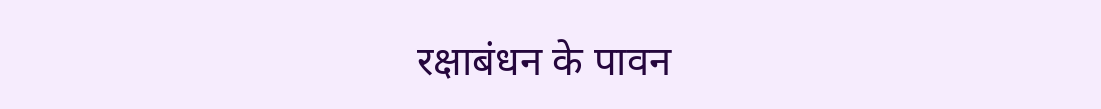रक्षाबंधन के पावन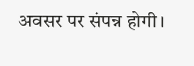अवसर पर संपन्न होगी।